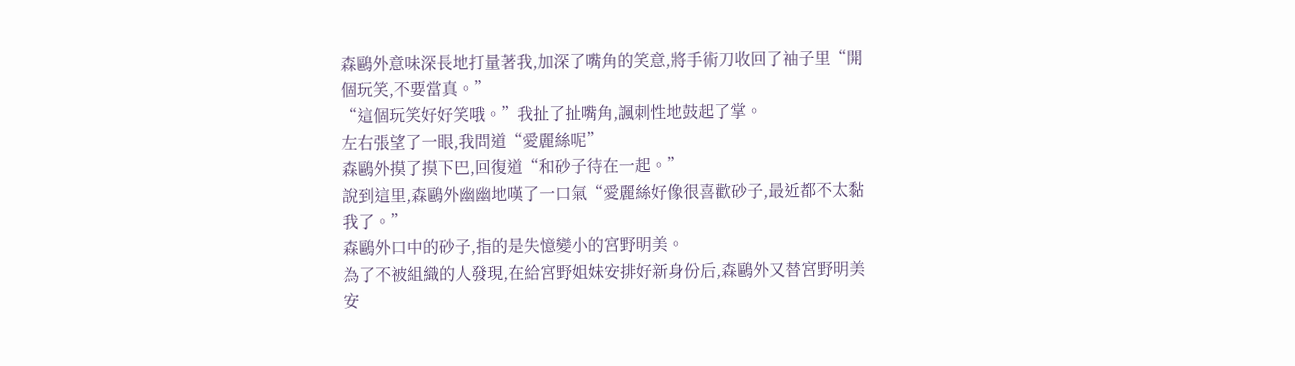森鷗外意味深長地打量著我,加深了嘴角的笑意,將手術刀收回了袖子里“開個玩笑,不要當真。”
“這個玩笑好好笑哦。”我扯了扯嘴角,諷刺性地鼓起了掌。
左右張望了一眼,我問道“愛麗絲呢”
森鷗外摸了摸下巴,回復道“和砂子待在一起。”
說到這里,森鷗外幽幽地嘆了一口氣“愛麗絲好像很喜歡砂子,最近都不太黏我了。”
森鷗外口中的砂子,指的是失憶變小的宮野明美。
為了不被組織的人發現,在給宮野姐妹安排好新身份后,森鷗外又替宮野明美安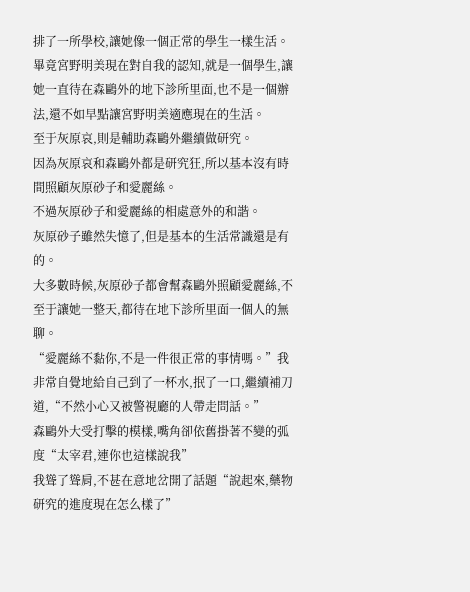排了一所學校,讓她像一個正常的學生一樣生活。
畢竟宮野明美現在對自我的認知,就是一個學生,讓她一直待在森鷗外的地下診所里面,也不是一個辦法,還不如早點讓宮野明美適應現在的生活。
至于灰原哀,則是輔助森鷗外繼續做研究。
因為灰原哀和森鷗外都是研究狂,所以基本沒有時間照顧灰原砂子和愛麗絲。
不過灰原砂子和愛麗絲的相處意外的和諧。
灰原砂子雖然失憶了,但是基本的生活常識還是有的。
大多數時候,灰原砂子都會幫森鷗外照顧愛麗絲,不至于讓她一整天,都待在地下診所里面一個人的無聊。
“愛麗絲不黏你,不是一件很正常的事情嗎。”我非常自覺地給自己到了一杯水,抿了一口,繼續補刀道,“不然小心又被警視廳的人帶走問話。”
森鷗外大受打擊的模樣,嘴角卻依舊掛著不變的弧度“太宰君,連你也這樣說我”
我聳了聳肩,不甚在意地岔開了話題“說起來,藥物研究的進度現在怎么樣了”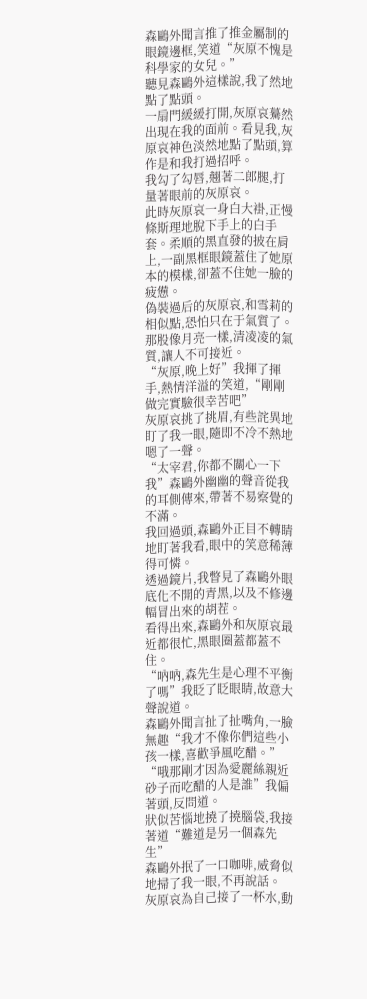森鷗外聞言推了推金屬制的眼鏡邊框,笑道“灰原不愧是科學家的女兒。”
聽見森鷗外這樣說,我了然地點了點頭。
一扇門緩緩打開,灰原哀驀然出現在我的面前。看見我,灰原哀神色淡然地點了點頭,算作是和我打過招呼。
我勾了勾唇,翹著二郎腿,打量著眼前的灰原哀。
此時灰原哀一身白大褂,正慢條斯理地脫下手上的白手套。柔順的黑直發的披在肩上,一副黑框眼鏡蓋住了她原本的模樣,卻蓋不住她一臉的疲憊。
偽裝過后的灰原哀,和雪莉的相似點,恐怕只在于氣質了。
那股像月亮一樣,清凌凌的氣質,讓人不可接近。
“灰原,晚上好”我揮了揮手,熱情洋溢的笑道,“剛剛做完實驗很幸苦吧”
灰原哀挑了挑眉,有些詫異地盯了我一眼,隨即不冷不熱地嗯了一聲。
“太宰君,你都不關心一下我”森鷗外幽幽的聲音從我的耳側傳來,帶著不易察覺的不滿。
我回過頭,森鷗外正目不轉睛地盯著我看,眼中的笑意稀薄得可憐。
透過鏡片,我瞥見了森鷗外眼底化不開的青黑,以及不修邊幅冒出來的胡茬。
看得出來,森鷗外和灰原哀最近都很忙,黑眼圈蓋都蓋不住。
“吶吶,森先生是心理不平衡了嗎”我眨了眨眼睛,故意大聲說道。
森鷗外聞言扯了扯嘴角,一臉無趣“我才不像你們這些小孩一樣,喜歡爭風吃醋。”
“哦那剛才因為愛麗絲親近砂子而吃醋的人是誰”我偏著頭,反問道。
狀似苦惱地撓了撓腦袋,我接著道“難道是另一個森先生”
森鷗外抿了一口咖啡,威脅似地掃了我一眼,不再說話。
灰原哀為自己接了一杯水,動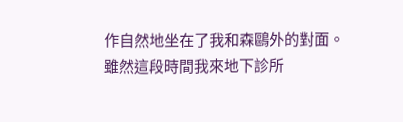作自然地坐在了我和森鷗外的對面。
雖然這段時間我來地下診所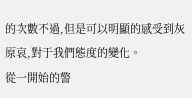的次數不過,但是可以明顯的感受到灰原哀,對于我們態度的變化。
從一開始的警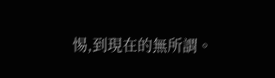惕,到現在的無所謂。